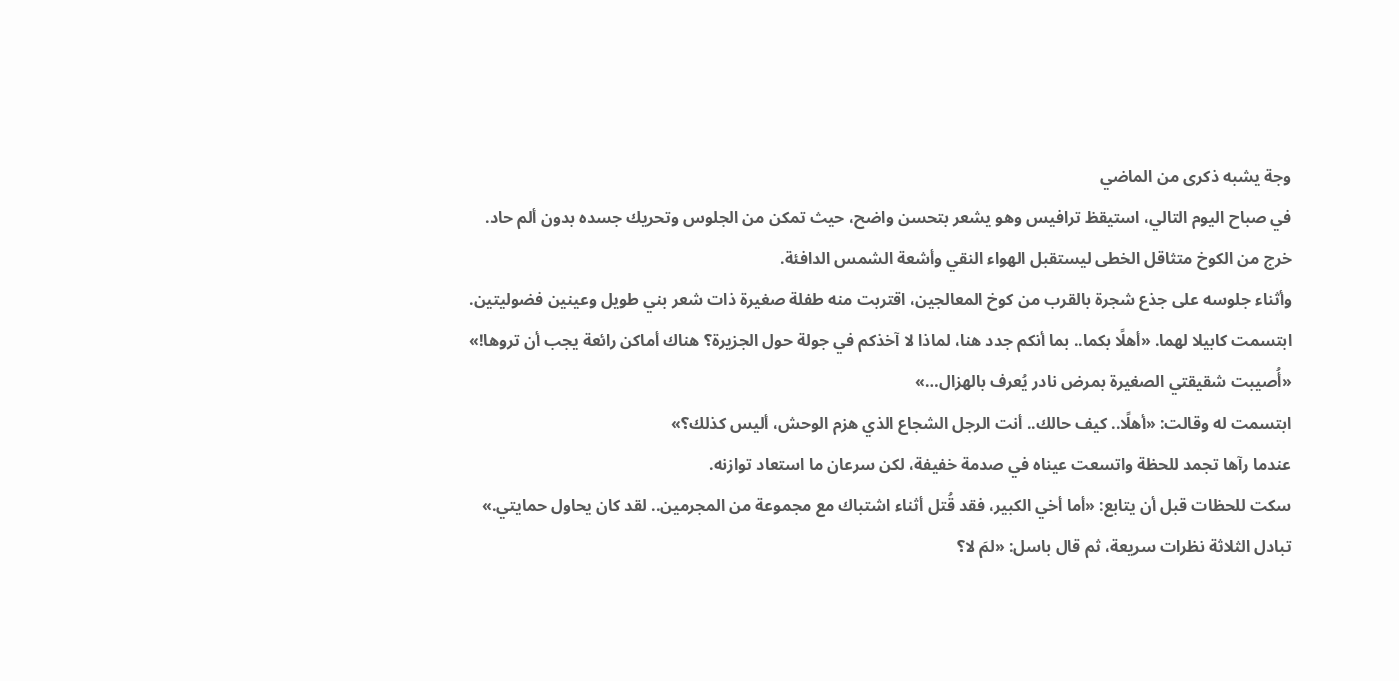وجة يشبه ذكرى من الماضي
في صباح اليوم التالي، استيقظ ترافيس وهو يشعر بتحسن واضح، حيث تمكن من الجلوس وتحريك جسده بدون ألم حاد. خرج من الكوخ متثاقل الخطى ليستقبل الهواء النقي وأشعة الشمس الدافئة.
وأثناء جلوسه على جذع شجرة بالقرب من كوخ المعالجين، اقتربت منه طفلة صغيرة ذات شعر بني طويل وعينين فضوليتين.
ابتسمت كابيلا لهما. «أهلًا بكما.. بما أنكم جدد هنا، لماذا لا آخذكم في جولة حول الجزيرة؟ هناك أماكن رائعة يجب أن تروها!»
«أُصيبت شقيقتي الصغيرة بمرض نادر يُعرف بالهزال…»
ابتسمت له وقالت: «أهلًا.. كيف حالك.. أنت الرجل الشجاع الذي هزم الوحش، أليس كذلك؟»
عندما رآها تجمد للحظة واتسعت عيناه في صدمة خفيفة، لكن سرعان ما استعاد توازنه.
سكت للحظات قبل أن يتابع: «أما أخي الكبير، فقد قُتل أثناء اشتباك مع مجموعة من المجرمين.. لقد كان يحاول حمايتي.»
تبادل الثلاثة نظرات سريعة، ثم قال باسل: «لمَ لا؟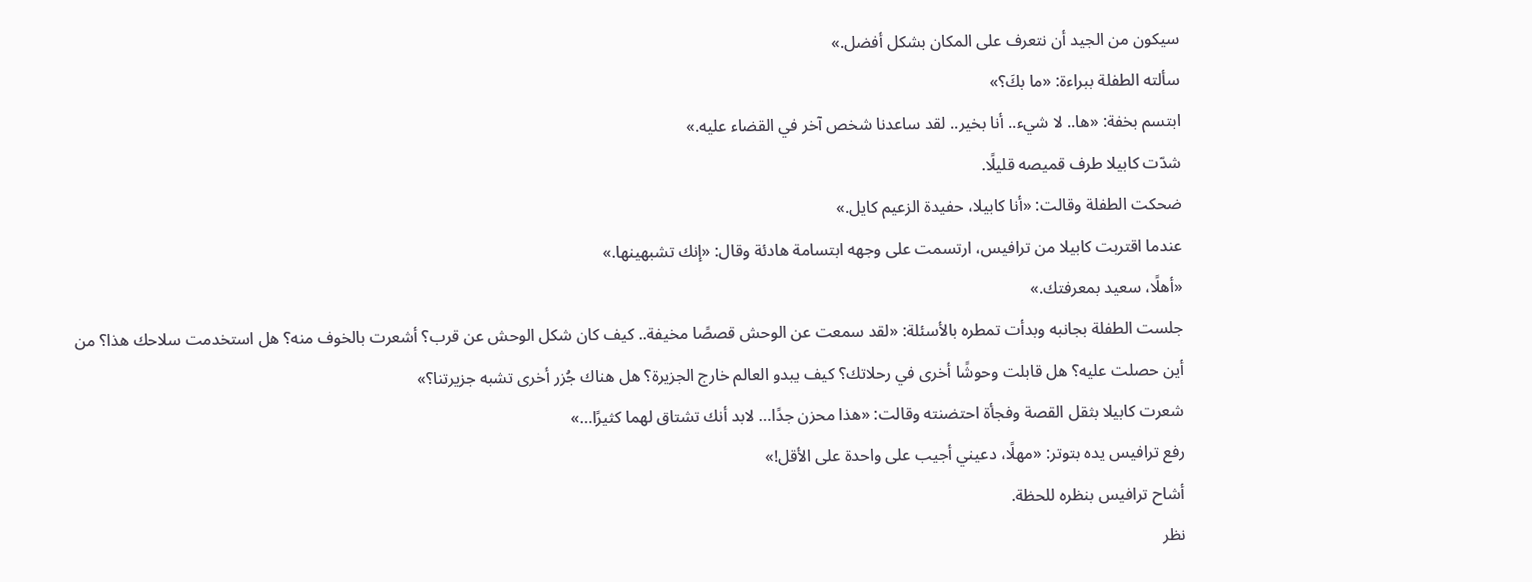سيكون من الجيد أن نتعرف على المكان بشكل أفضل.»
سألته الطفلة ببراءة: «ما بكَ؟»
ابتسم بخفة: «ها.. لا شيء.. أنا بخير.. لقد ساعدنا شخص آخر في القضاء عليه.»
شدّت كابيلا طرف قميصه قليلًا.
ضحكت الطفلة وقالت: «أنا كابيلا، حفيدة الزعيم كايل.»
عندما اقتربت كابيلا من ترافيس، ارتسمت على وجهه ابتسامة هادئة وقال: «إنك تشبهينها.»
«أهلًا، سعيد بمعرفتك.»
جلست الطفلة بجانبه وبدأت تمطره بالأسئلة: «لقد سمعت عن الوحش قصصًا مخيفة.. كيف كان شكل الوحش عن قرب؟ أشعرت بالخوف منه؟ هل استخدمت سلاحك هذا؟ من أين حصلت عليه؟ هل قابلت وحوشًا أخرى في رحلاتك؟ كيف يبدو العالم خارج الجزيرة؟ هل هناك جُزر أخرى تشبه جزيرتنا؟»
شعرت كابيلا بثقل القصة وفجأة احتضنته وقالت: «هذا محزن جدًا… لابد أنك تشتاق لهما كثيرًا…»
رفع ترافيس يده بتوتر: «مهلًا، دعيني أجيب على واحدة على الأقل!»
أشاح ترافيس بنظره للحظة.
نظر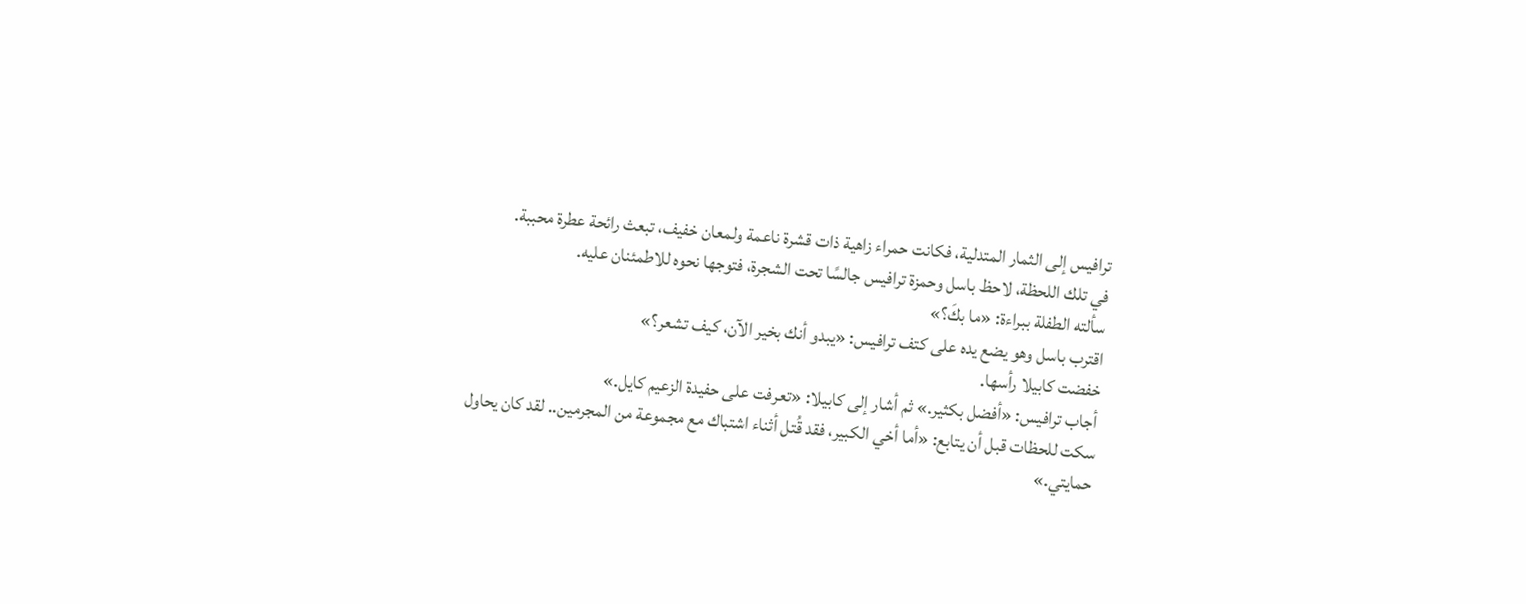ترافيس إلى الثمار المتدلية، فكانت حمراء زاهية ذات قشرة ناعمة ولمعان خفيف، تبعث رائحة عطرة محببة.
في تلك اللحظة، لاحظ باسل وحمزة ترافيس جالسًا تحت الشجرة، فتوجها نحوه للاطمئنان عليه.
سألته الطفلة ببراءة: «ما بكَ؟»
اقترب باسل وهو يضع يده على كتف ترافيس: «يبدو أنك بخير الآن، كيف تشعر؟»
خفضت كابيلا رأسها.
أجاب ترافيس: «أفضل بكثير.» ثم أشار إلى كابيلا: «تعرفت على حفيدة الزعيم كايل.»
سكت للحظات قبل أن يتابع: «أما أخي الكبير، فقد قُتل أثناء اشتباك مع مجموعة من المجرمين.. لقد كان يحاول حمايتي.»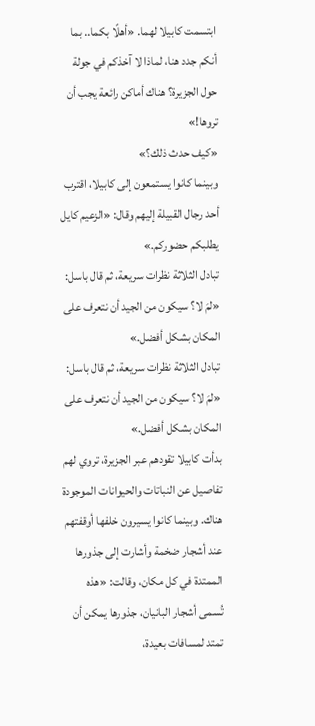ابتسمت كابيلا لهما. «أهلًا بكما.. بما أنكم جدد هنا، لماذا لا آخذكم في جولة حول الجزيرة؟ هناك أماكن رائعة يجب أن تروها!»
«كيف حدث ذلك؟»
وبينما كانوا يستمعون إلى كابيلا، اقترب أحد رجال القبيلة إليهم وقال: «الزعيم كايل يطلبكم حضوركم.»
تبادل الثلاثة نظرات سريعة، ثم قال باسل: «لمَ لا؟ سيكون من الجيد أن نتعرف على المكان بشكل أفضل.»
تبادل الثلاثة نظرات سريعة، ثم قال باسل: «لمَ لا؟ سيكون من الجيد أن نتعرف على المكان بشكل أفضل.»
بدأت كابيلا تقودهم عبر الجزيرة، تروي لهم تفاصيل عن النباتات والحيوانات الموجودة هناك. وبينما كانوا يسيرون خلفها أوقفتهم عند أشجار ضخمة وأشارت إلى جذورها الممتدة في كل مكان، وقالت: «هذه تُسمى أشجار البانيان، جذورها يمكن أن تمتد لمسافات بعيدة،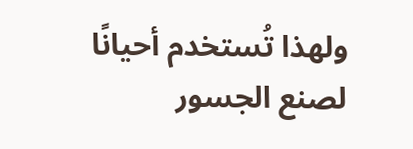ولهذا تُستخدم أحيانًا لصنع الجسور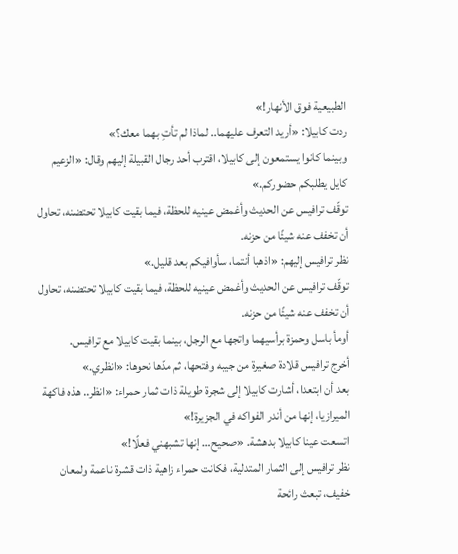الطبيعية فوق الأنهار!»
ردت كابيلا: «أريد التعرف عليهما.. لماذا لم تأتِ بهما معك؟»
وبينما كانوا يستمعون إلى كابيلا، اقترب أحد رجال القبيلة إليهم وقال: «الزعيم كايل يطلبكم حضوركم.»
توقّف ترافيس عن الحديث وأغمض عينيه للحظة، فيما بقيت كابيلا تحتضنه، تحاول أن تخفف عنه شيئًا من حزنه.
نظر ترافيس إليهم: «اذهبا أنتما، سأوافيكم بعد قليل.»
توقّف ترافيس عن الحديث وأغمض عينيه للحظة، فيما بقيت كابيلا تحتضنه، تحاول أن تخفف عنه شيئًا من حزنه.
أومأ باسل وحمزة برأسيهما واتجها مع الرجل، بينما بقيت كابيلا مع ترافيس.
أخرج ترافيس قلادة صغيرة من جيبه وفتحها، ثم مدّها نحوها: «انظري.»
بعد أن ابتعدا، أشارت كابيلا إلى شجرة طويلة ذات ثمار حمراء: «انظر.. هذه فاكهة الميرازيا، إنها من أندر الفواكه في الجزيرة!»
اتسعت عينا كابيلا بدهشة. «صحيح… إنها تشبهني فعلًا!»
نظر ترافيس إلى الثمار المتدلية، فكانت حمراء زاهية ذات قشرة ناعمة ولمعان خفيف، تبعث رائحة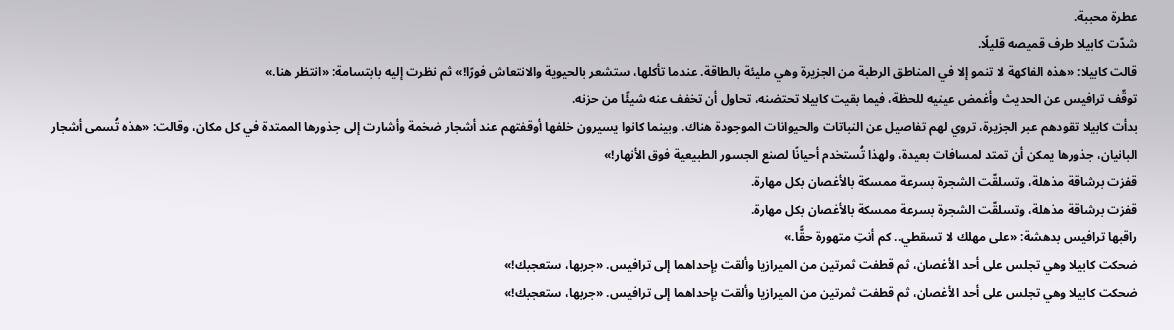عطرة محببة.
شدّت كابيلا طرف قميصه قليلًا.
قالت كابيلا: «هذه الفاكهة لا تنمو إلا في المناطق الرطبة من الجزيرة وهي مليئة بالطاقة. عندما تأكلها، ستشعر بالحيوية والانتعاش فورًا!» ثم نظرت إليه بابتسامة: «انتظر هنا.»
توقّف ترافيس عن الحديث وأغمض عينيه للحظة، فيما بقيت كابيلا تحتضنه، تحاول أن تخفف عنه شيئًا من حزنه.
بدأت كابيلا تقودهم عبر الجزيرة، تروي لهم تفاصيل عن النباتات والحيوانات الموجودة هناك. وبينما كانوا يسيرون خلفها أوقفتهم عند أشجار ضخمة وأشارت إلى جذورها الممتدة في كل مكان، وقالت: «هذه تُسمى أشجار البانيان، جذورها يمكن أن تمتد لمسافات بعيدة، ولهذا تُستخدم أحيانًا لصنع الجسور الطبيعية فوق الأنهار!»
قفزت برشاقة مذهلة، وتسلقّت الشجرة بسرعة ممسكة بالأغصان بكل مهارة.
قفزت برشاقة مذهلة، وتسلقّت الشجرة بسرعة ممسكة بالأغصان بكل مهارة.
راقبها ترافيس بدهشة: «على مهلك لا تسقطي.. كم أنتِ متهورة حقًّا.»
ضحكت كابيلا وهي تجلس على أحد الأغصان، ثم قطفت ثمرتين من الميرازيا وألقت بإحداهما إلى ترافيس. «جربها، ستعجبك!»
ضحكت كابيلا وهي تجلس على أحد الأغصان، ثم قطفت ثمرتين من الميرازيا وألقت بإحداهما إلى ترافيس. «جربها، ستعجبك!»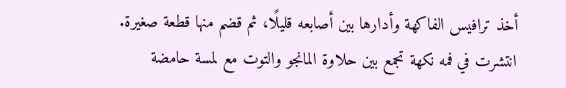أخذ ترافيس الفاكهة وأدارها بين أصابعه قليلًا، ثم قضم منها قطعة صغيرة. انتشرت في فمه نكهة تجمع بين حلاوة المانجو والتوت مع لمسة حامضة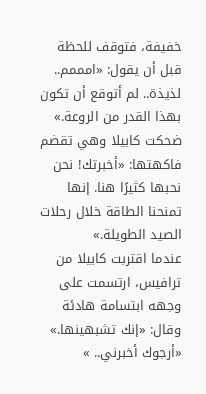خفيفة، فتوقف للحظة قبل أن يقول: «امممم.. لذيذة.. لم أتوقع أن تكون بهذا القدر من الروعة.»
ضحكت كابيلا وهي تقضم فاكهتها: «أخبرتك! نحن نحبها كثيرًا هنا. إنها تمنحنا الطاقة خلال رحلات الصيد الطويلة.»
عندما اقتربت كابيلا من ترافيس، ارتسمت على وجهه ابتسامة هادئة وقال: «إنك تشبهينها.»
«أرجوك أخبرني.. »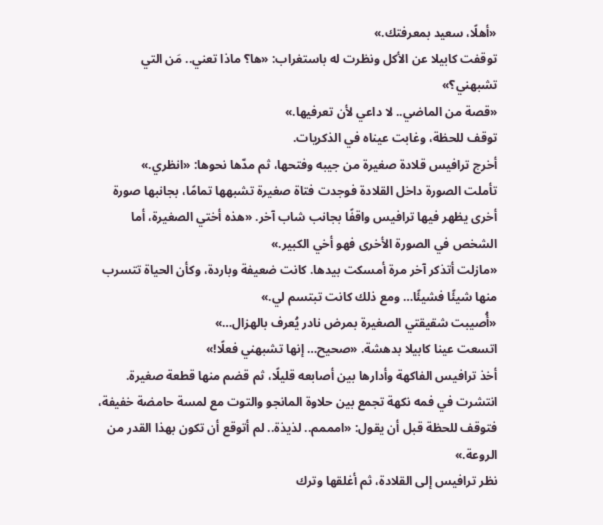«أهلًا، سعيد بمعرفتك.»
توقفت كابيلا عن الأكل ونظرت له باستغراب: «ها؟ ماذا تعني.. مَن التي تشبهني؟»
«قصة من الماضي.. لا داعي لأن تعرفيها.»
توقف للحظة، وغابت عيناه في الذكريات.
أخرج ترافيس قلادة صغيرة من جيبه وفتحها، ثم مدّها نحوها: «انظري.»
تأملت الصورة داخل القلادة فوجدت فتاة صغيرة تشبهها تمامًا، بجانبها صورة أخرى يظهر فيها ترافيس واقفًا بجانب شاب آخر. «هذه أختي الصغيرة، أما الشخص في الصورة الأخرى فهو أخي الكبير.»
«مازلت أتذكر آخر مرة أمسكت بيدها. كانت ضعيفة وباردة، وكأن الحياة تتسرب منها شيئًا فشيئًا… ومع ذلك كانت تبتسم لي.»
«أُصيبت شقيقتي الصغيرة بمرض نادر يُعرف بالهزال…»
اتسعت عينا كابيلا بدهشة. «صحيح… إنها تشبهني فعلًا!»
أخذ ترافيس الفاكهة وأدارها بين أصابعه قليلًا، ثم قضم منها قطعة صغيرة. انتشرت في فمه نكهة تجمع بين حلاوة المانجو والتوت مع لمسة حامضة خفيفة، فتوقف للحظة قبل أن يقول: «امممم.. لذيذة.. لم أتوقع أن تكون بهذا القدر من الروعة.»
نظر ترافيس إلى القلادة، ثم أغلقها وترك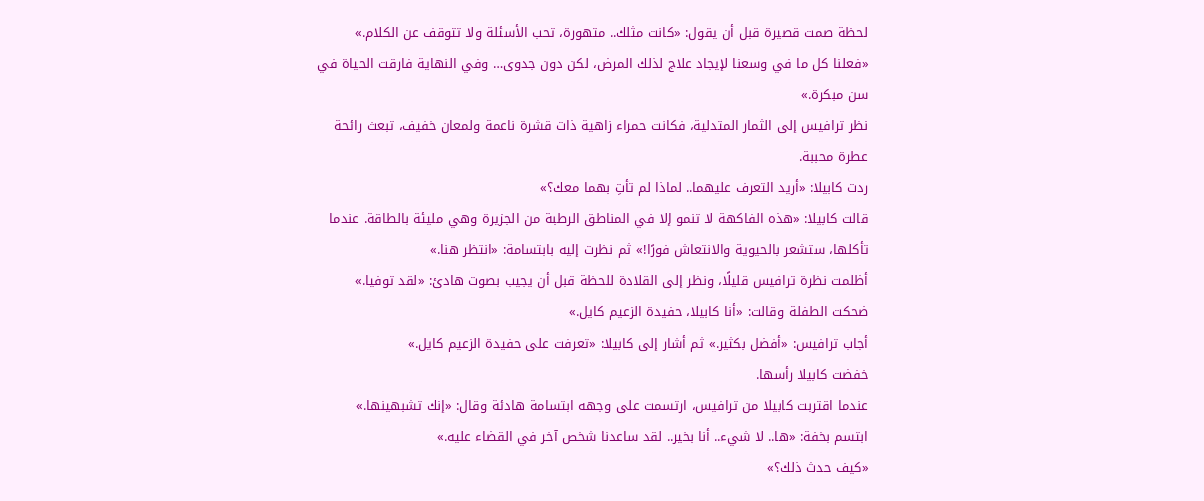لحظة صمت قصيرة قبل أن يقول: «كانت مثلك.. متهورة، تحب الأسئلة ولا تتوقف عن الكلام.»
«فعلنا كل ما في وسعنا لإيجاد علاج لذلك المرض، لكن دون جدوى… وفي النهاية فارقت الحياة في سن مبكرة.»
نظر ترافيس إلى الثمار المتدلية، فكانت حمراء زاهية ذات قشرة ناعمة ولمعان خفيف، تبعث رائحة عطرة محببة.
ردت كابيلا: «أريد التعرف عليهما.. لماذا لم تأتِ بهما معك؟»
قالت كابيلا: «هذه الفاكهة لا تنمو إلا في المناطق الرطبة من الجزيرة وهي مليئة بالطاقة. عندما تأكلها، ستشعر بالحيوية والانتعاش فورًا!» ثم نظرت إليه بابتسامة: «انتظر هنا.»
أظلمت نظرة ترافيس قليلًا، ونظر إلى القلادة للحظة قبل أن يجيب بصوت هادئ: «لقد توفيا.»
ضحكت الطفلة وقالت: «أنا كابيلا، حفيدة الزعيم كايل.»
أجاب ترافيس: «أفضل بكثير.» ثم أشار إلى كابيلا: «تعرفت على حفيدة الزعيم كايل.»
خفضت كابيلا رأسها.
عندما اقتربت كابيلا من ترافيس، ارتسمت على وجهه ابتسامة هادئة وقال: «إنك تشبهينها.»
ابتسم بخفة: «ها.. لا شيء.. أنا بخير.. لقد ساعدنا شخص آخر في القضاء عليه.»
«كيف حدث ذلك؟»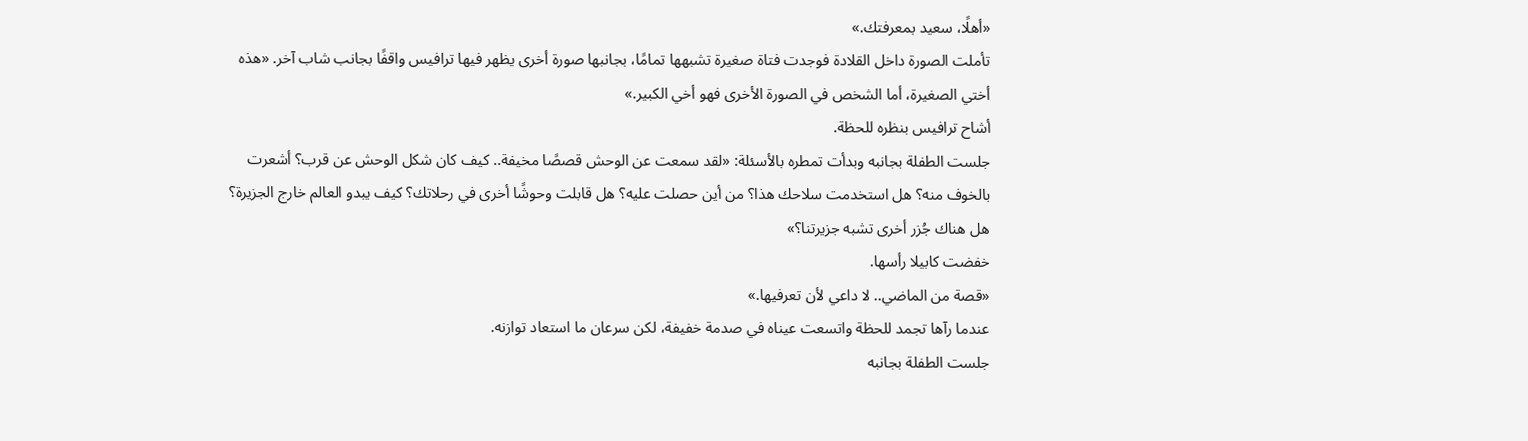«أهلًا، سعيد بمعرفتك.»
تأملت الصورة داخل القلادة فوجدت فتاة صغيرة تشبهها تمامًا، بجانبها صورة أخرى يظهر فيها ترافيس واقفًا بجانب شاب آخر. «هذه أختي الصغيرة، أما الشخص في الصورة الأخرى فهو أخي الكبير.»
أشاح ترافيس بنظره للحظة.
جلست الطفلة بجانبه وبدأت تمطره بالأسئلة: «لقد سمعت عن الوحش قصصًا مخيفة.. كيف كان شكل الوحش عن قرب؟ أشعرت بالخوف منه؟ هل استخدمت سلاحك هذا؟ من أين حصلت عليه؟ هل قابلت وحوشًا أخرى في رحلاتك؟ كيف يبدو العالم خارج الجزيرة؟ هل هناك جُزر أخرى تشبه جزيرتنا؟»
خفضت كابيلا رأسها.
«قصة من الماضي.. لا داعي لأن تعرفيها.»
عندما رآها تجمد للحظة واتسعت عيناه في صدمة خفيفة، لكن سرعان ما استعاد توازنه.
جلست الطفلة بجانبه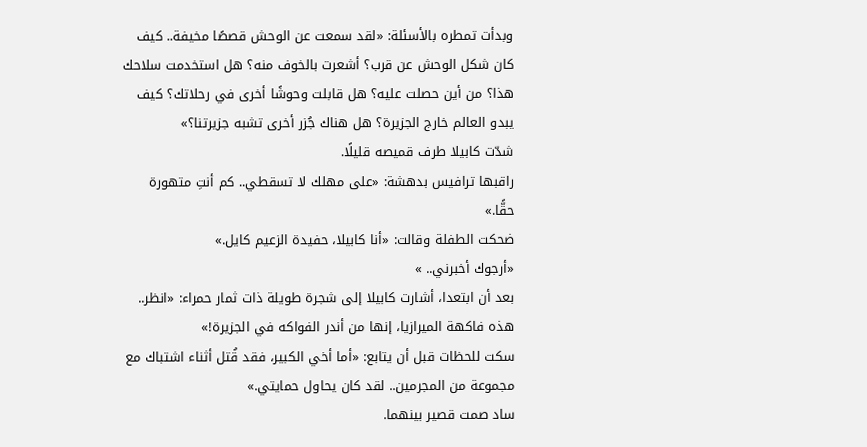وبدأت تمطره بالأسئلة: «لقد سمعت عن الوحش قصصًا مخيفة.. كيف كان شكل الوحش عن قرب؟ أشعرت بالخوف منه؟ هل استخدمت سلاحك هذا؟ من أين حصلت عليه؟ هل قابلت وحوشًا أخرى في رحلاتك؟ كيف يبدو العالم خارج الجزيرة؟ هل هناك جُزر أخرى تشبه جزيرتنا؟»
شدّت كابيلا طرف قميصه قليلًا.
راقبها ترافيس بدهشة: «على مهلك لا تسقطي.. كم أنتِ متهورة حقًّا.»
ضحكت الطفلة وقالت: «أنا كابيلا، حفيدة الزعيم كايل.»
«أرجوك أخبرني.. »
بعد أن ابتعدا، أشارت كابيلا إلى شجرة طويلة ذات ثمار حمراء: «انظر.. هذه فاكهة الميرازيا، إنها من أندر الفواكه في الجزيرة!»
سكت للحظات قبل أن يتابع: «أما أخي الكبير، فقد قُتل أثناء اشتباك مع مجموعة من المجرمين.. لقد كان يحاول حمايتي.»
ساد صمت قصير بينهما.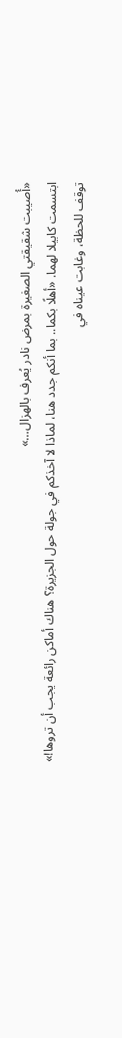«أُصيبت شقيقتي الصغيرة بمرض نادر يُعرف بالهزال…»
ابتسمت كابيلا لهما. «أهلًا بكما.. بما أنكم جدد هنا، لماذا لا آخذكم في جولة حول الجزيرة؟ هناك أماكن رائعة يجب أن تروها!»
توقف للحظة، وغابت عيناه في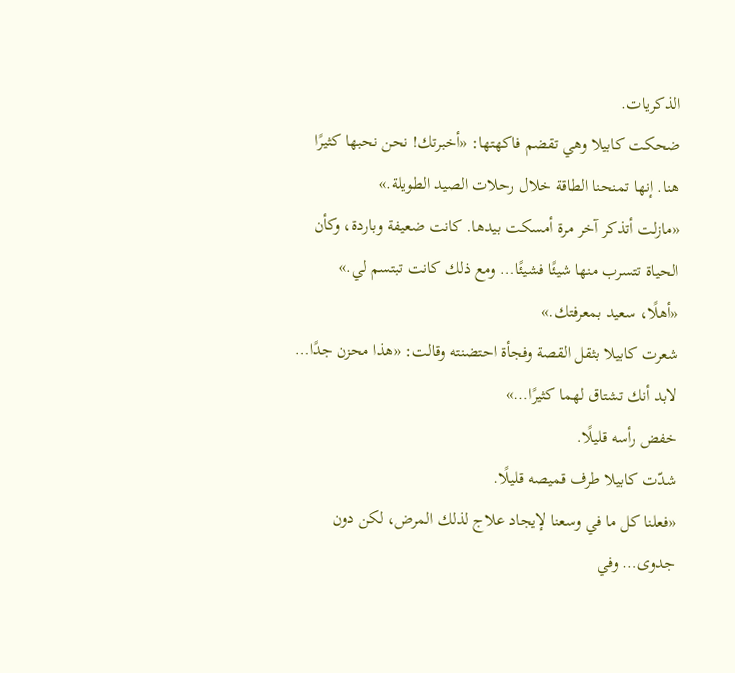الذكريات.
ضحكت كابيلا وهي تقضم فاكهتها: «أخبرتك! نحن نحبها كثيرًا هنا. إنها تمنحنا الطاقة خلال رحلات الصيد الطويلة.»
«مازلت أتذكر آخر مرة أمسكت بيدها. كانت ضعيفة وباردة، وكأن الحياة تتسرب منها شيئًا فشيئًا… ومع ذلك كانت تبتسم لي.»
«أهلًا، سعيد بمعرفتك.»
شعرت كابيلا بثقل القصة وفجأة احتضنته وقالت: «هذا محزن جدًا… لابد أنك تشتاق لهما كثيرًا…»
خفض رأسه قليلًا.
شدّت كابيلا طرف قميصه قليلًا.
«فعلنا كل ما في وسعنا لإيجاد علاج لذلك المرض، لكن دون جدوى… وفي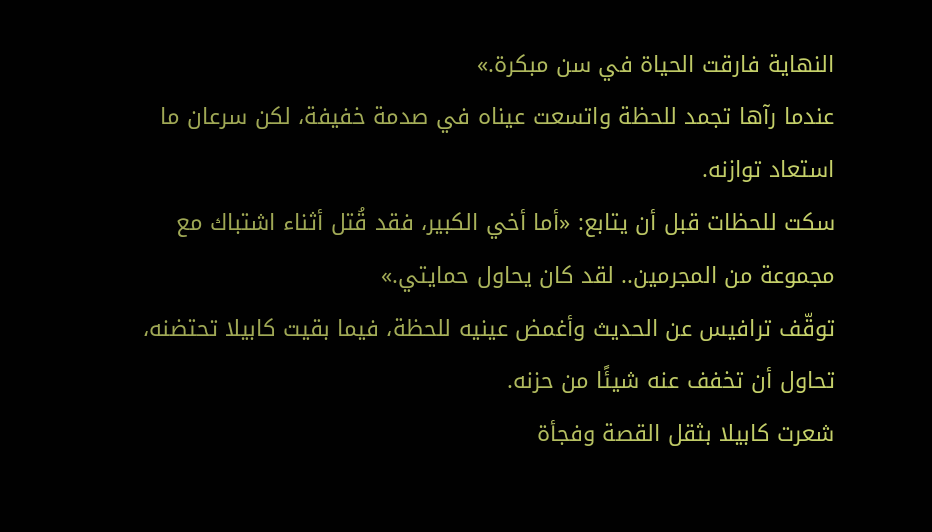النهاية فارقت الحياة في سن مبكرة.»
عندما رآها تجمد للحظة واتسعت عيناه في صدمة خفيفة، لكن سرعان ما استعاد توازنه.
سكت للحظات قبل أن يتابع: «أما أخي الكبير، فقد قُتل أثناء اشتباك مع مجموعة من المجرمين.. لقد كان يحاول حمايتي.»
توقّف ترافيس عن الحديث وأغمض عينيه للحظة، فيما بقيت كابيلا تحتضنه، تحاول أن تخفف عنه شيئًا من حزنه.
شعرت كابيلا بثقل القصة وفجأة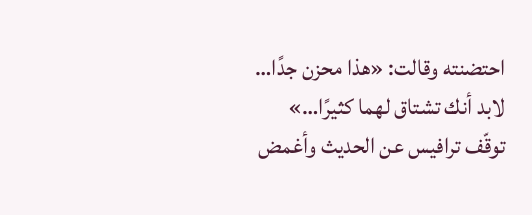احتضنته وقالت: «هذا محزن جدًا… لابد أنك تشتاق لهما كثيرًا…»
توقّف ترافيس عن الحديث وأغمض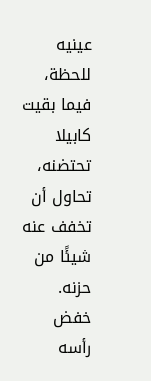عينيه للحظة، فيما بقيت كابيلا تحتضنه، تحاول أن تخفف عنه شيئًا من حزنه.
خفض رأسه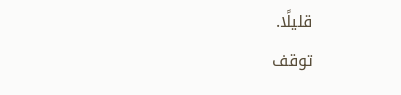قليلًا.
توقف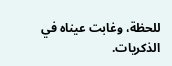للحظة، وغابت عيناه في الذكريات.